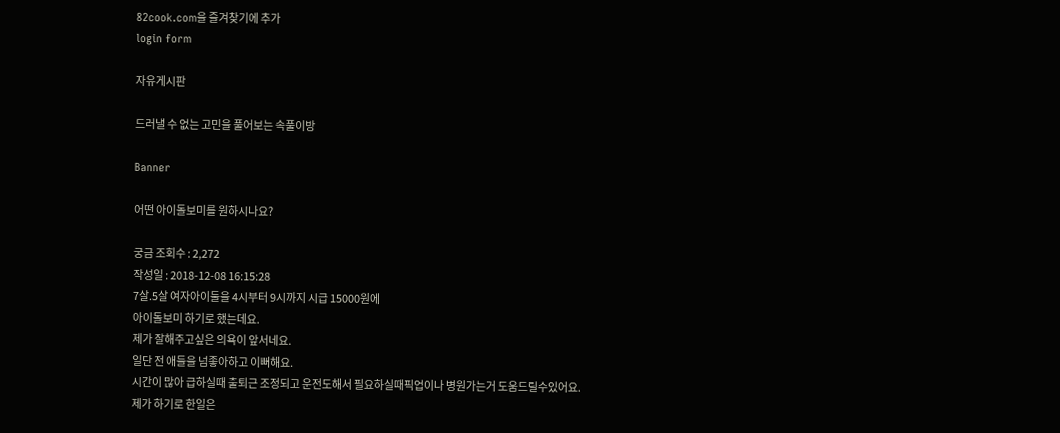82cook.com을 즐겨찾기에 추가
login form

자유게시판

드러낼 수 없는 고민을 풀어보는 속풀이방

Banner

어떤 아이돌보미를 원하시나요?

궁금 조회수 : 2,272
작성일 : 2018-12-08 16:15:28
7살.5살 여자아이둘을 4시부터 9시까지 시급 15000원에
아이돌보미 하기로 했는데요.
제가 잘해주고싶은 의욕이 앞서네요.
일단 전 애들을 넘좋아하고 이뻐해요.
시간이 많아 급하실때 출퇴근 조정되고 운전도해서 필요하실때픽업이나 병원가는거 도움드릴수있어요.
제가 하기로 한일은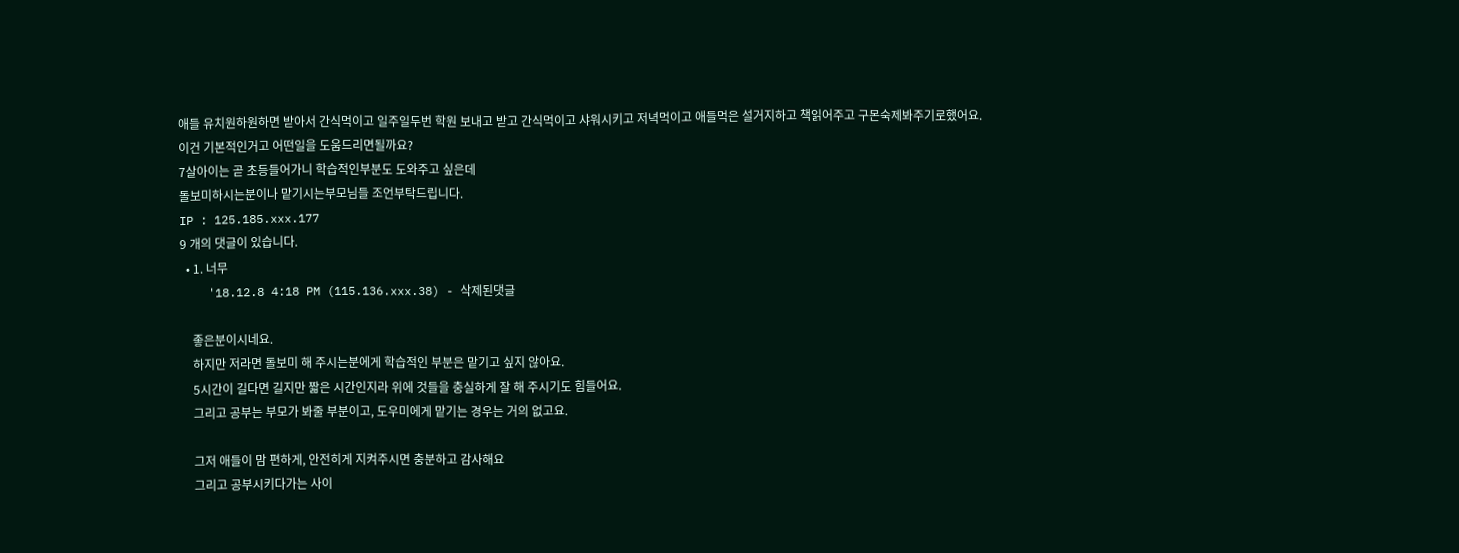애들 유치원하원하면 받아서 간식먹이고 일주일두번 학원 보내고 받고 간식먹이고 샤워시키고 저녁먹이고 애들먹은 설거지하고 책읽어주고 구몬숙제봐주기로했어요.
이건 기본적인거고 어떤일을 도움드리면될까요?
7살아이는 곧 초등들어가니 학습적인부분도 도와주고 싶은데
돌보미하시는분이나 맡기시는부모님들 조언부탁드립니다.
IP : 125.185.xxx.177
9 개의 댓글이 있습니다.
  • 1. 너무
    '18.12.8 4:18 PM (115.136.xxx.38) - 삭제된댓글

    좋은분이시네요.
    하지만 저라면 돌보미 해 주시는분에게 학습적인 부분은 맡기고 싶지 않아요.
    5시간이 길다면 길지만 짧은 시간인지라 위에 것들을 충실하게 잘 해 주시기도 힘들어요.
    그리고 공부는 부모가 봐줄 부분이고, 도우미에게 맡기는 경우는 거의 없고요.

    그저 애들이 맘 편하게, 안전히게 지켜주시면 충분하고 감사해요
    그리고 공부시키다가는 사이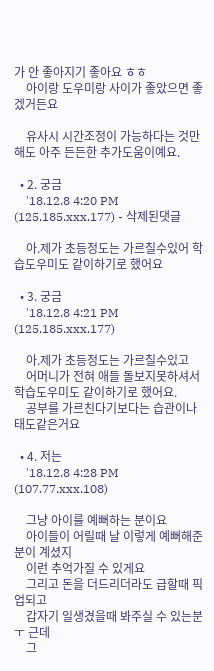가 안 좋아지기 좋아요 ㅎㅎ
    아이랑 도우미랑 사이가 좋았으면 좋겠거든요

    유사시 시간조정이 가능하다는 것만해도 아주 든든한 추가도움이예요.

  • 2. 궁금
    '18.12.8 4:20 PM (125.185.xxx.177) - 삭제된댓글

    아.제가 초등정도는 가르칠수있어 학습도우미도 같이하기로 했어요

  • 3. 궁금
    '18.12.8 4:21 PM (125.185.xxx.177)

    아.제가 초등정도는 가르칠수있고
    어머니가 전혀 애들 돌보지못하셔서 학습도우미도 같이하기로 했어요.
    공부를 가르친다기보다는 습관이나 태도같은거요

  • 4. 저는
    '18.12.8 4:28 PM (107.77.xxx.108)

    그냥 아이를 예뻐하는 분이요
    아이들이 어릴때 날 이렇게 예뻐해준 분이 계셨지
    이런 추억가질 수 있게요
    그리고 돈을 더드리더라도 급할때 픽업되고
    갑자기 일생겼을때 봐주실 수 있는분ㅜ 근데
    그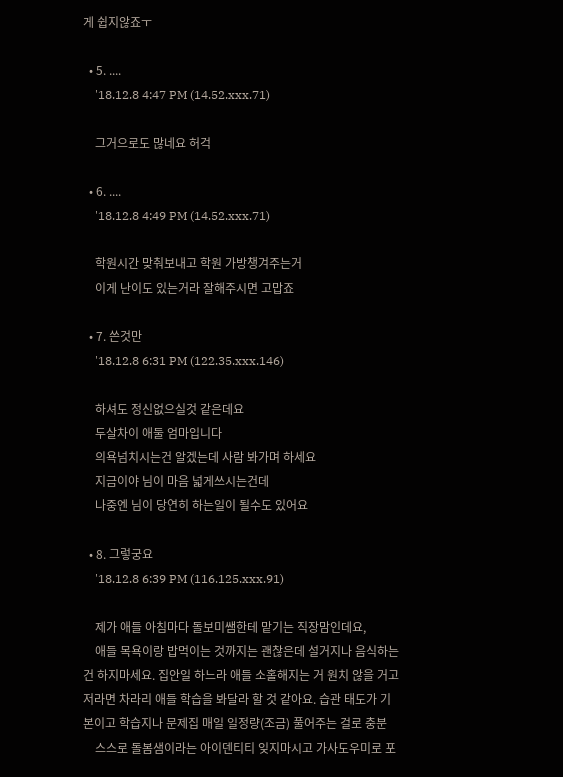게 쉽지않죠ㅜ

  • 5. ....
    '18.12.8 4:47 PM (14.52.xxx.71)

    그거으로도 많네요 허걱

  • 6. ....
    '18.12.8 4:49 PM (14.52.xxx.71)

    학원시간 맞춰보내고 학원 가방챙겨주는거
    이게 난이도 있는거라 잘해주시면 고맙죠

  • 7. 쓴것만
    '18.12.8 6:31 PM (122.35.xxx.146)

    하셔도 정신없으실것 같은데요
    두살차이 애둘 엄마입니다
    의욕넘치시는건 알겠는데 사람 봐가며 하세요
    지금이야 님이 마음 넓게쓰시는건데
    나중엔 님이 당연히 하는일이 될수도 있어요

  • 8. 그렇궁요
    '18.12.8 6:39 PM (116.125.xxx.91)

    제가 애들 아침마다 돌보미쌤한테 맡기는 직장맘인데요,
    애들 목욕이랑 밥먹이는 것까지는 괜찮은데 설거지나 음식하는 건 하지마세요. 집안일 하느라 애들 소홀해지는 거 원치 않을 거고 저라면 차라리 애들 학습을 봐달라 할 것 같아요. 습관 태도가 기본이고 학습지나 문제집 매일 일정량(조금) 풀어주는 걸로 충분
    스스로 돌봄샘이라는 아이덴티티 잊지마시고 가사도우미로 포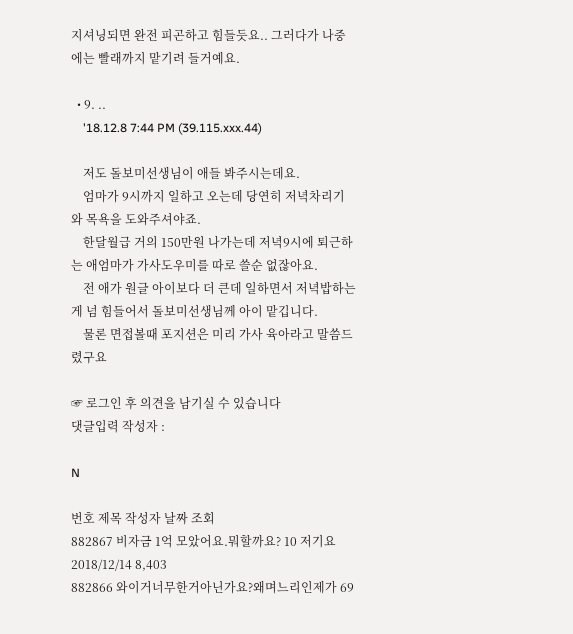지셔닝되면 완전 피곤하고 힘들듯요.. 그러다가 나중에는 빨래까지 맡기려 들거예요.

  • 9. ..
    '18.12.8 7:44 PM (39.115.xxx.44)

    저도 돌보미선생님이 애들 봐주시는데요.
    엄마가 9시까지 일하고 오는데 당연히 저녁차리기와 목욕을 도와주셔야죠.
    한달월급 거의 150만원 나가는데 저녁9시에 퇴근하는 애엄마가 가사도우미를 따로 쓸순 없잖아요.
    전 애가 원글 아이보다 더 큰데 일하면서 저녁밥하는게 넘 힘들어서 돌보미선생님께 아이 맡깁니다.
    물론 면접볼때 포지션은 미리 가사 육아라고 말씀드렸구요

☞ 로그인 후 의견을 남기실 수 있습니다
댓글입력 작성자 :

N

번호 제목 작성자 날짜 조회
882867 비자금 1억 모았어요.뭐할까요? 10 저기요 2018/12/14 8,403
882866 와이거너무한거아닌가요?왜며느리인제가 69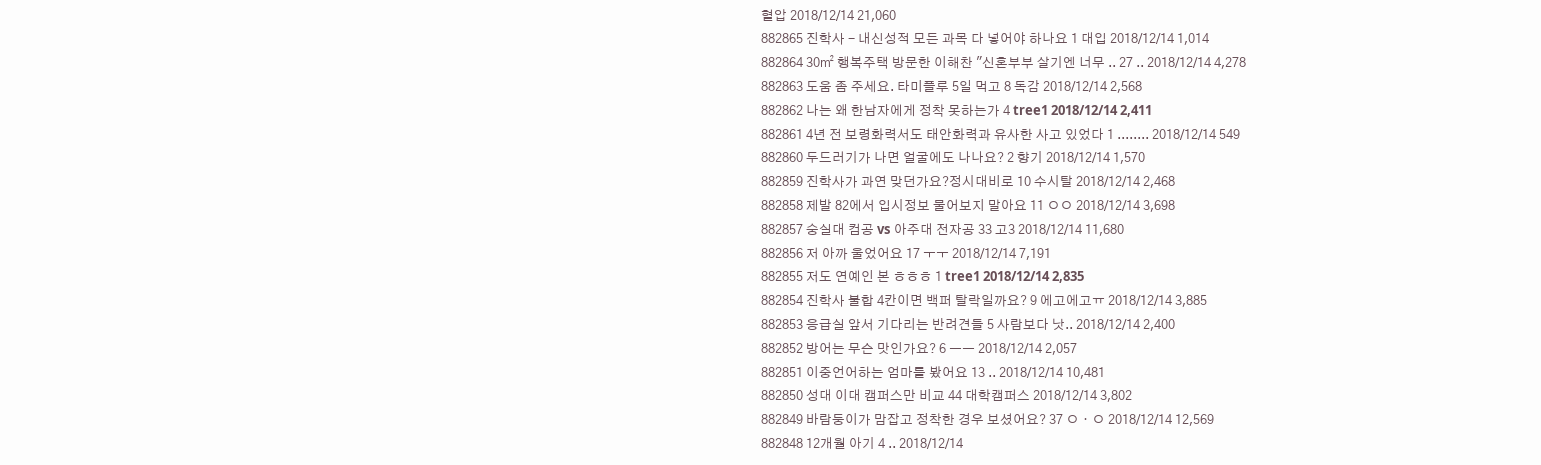혈압 2018/12/14 21,060
882865 진학사 - 내신성적 모든 과목 다 넣어야 하나요 1 대입 2018/12/14 1,014
882864 30㎡ 행복주택 방문한 이해찬 "신혼부부 살기엔 너무 .. 27 .. 2018/12/14 4,278
882863 도움 좀 주세요. 타미플루 5일 먹고 8 독감 2018/12/14 2,568
882862 나는 왜 한남자에게 정착 못하는가 4 tree1 2018/12/14 2,411
882861 4년 전 보령화력서도 태안화력과 유사한 사고 있었다 1 ........ 2018/12/14 549
882860 두드러기가 나면 얼굴에도 나나요? 2 향기 2018/12/14 1,570
882859 진학사가 과연 맞던가요?정시대비로 10 수시탈 2018/12/14 2,468
882858 제발 82에서 입시정보 물어보지 말아요 11 ㅇㅇ 2018/12/14 3,698
882857 숭실대 컴공 vs 아주대 전자공 33 고3 2018/12/14 11,680
882856 저 아까 울었어요 17 ㅜㅜ 2018/12/14 7,191
882855 저도 연예인 본 ㅎㅎㅎ 1 tree1 2018/12/14 2,835
882854 진학사 불합 4칸이면 백퍼 탈락일까요? 9 에고에고ㅠ 2018/12/14 3,885
882853 응급실 앞서 기다리는 반려견들 5 사람보다 낫.. 2018/12/14 2,400
882852 방어는 무슨 맛인가요? 6 ㅡㅡ 2018/12/14 2,057
882851 이중언어하는 엄마를 봤어요 13 .. 2018/12/14 10,481
882850 성대 이대 캠퍼스만 비교 44 대학캠퍼스 2018/12/14 3,802
882849 바람둥이가 맘잡고 정착한 경우 보셨어요? 37 ㅇᆞㅇ 2018/12/14 12,569
882848 12개월 아기 4 .. 2018/12/14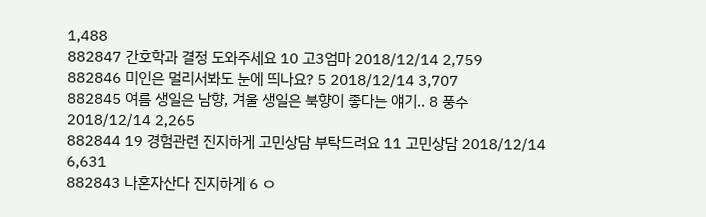1,488
882847 간호학과 결정 도와주세요 10 고3엄마 2018/12/14 2,759
882846 미인은 멀리서봐도 눈에 띄나요? 5 2018/12/14 3,707
882845 여름 생일은 남향, 겨울 생일은 북향이 좋다는 얘기.. 8 풍수 2018/12/14 2,265
882844 19 경험관련 진지하게 고민상담 부탁드려요 11 고민상담 2018/12/14 6,631
882843 나혼자산다 진지하게 6 ㅇ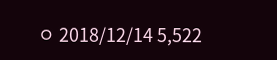ㅇ 2018/12/14 5,522